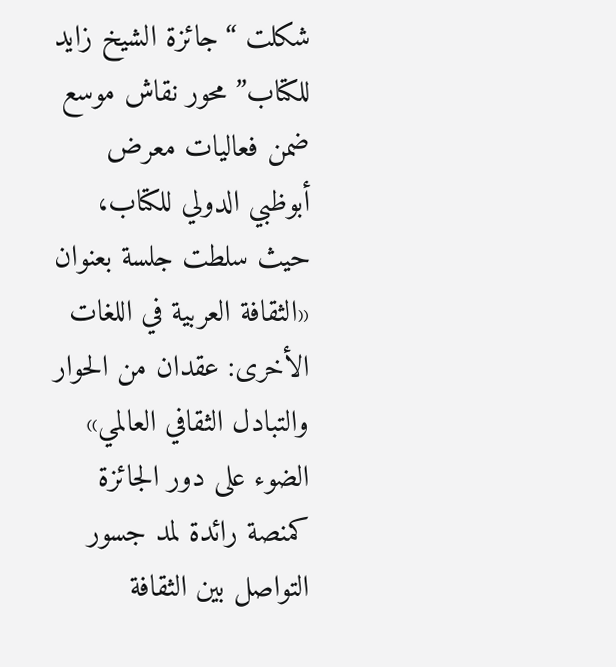شكلت “جائزة الشيخ زايد للكتاب” محور نقاش موسع ضمن فعاليات معرض أبوظبي الدولي للكتاب، حيث سلطت جلسة بعنوان «الثقافة العربية في اللغات الأخرى: عقدان من الحوار والتبادل الثقافي العالمي» الضوء على دور الجائزة كمنصة رائدة لمد جسور التواصل بين الثقافة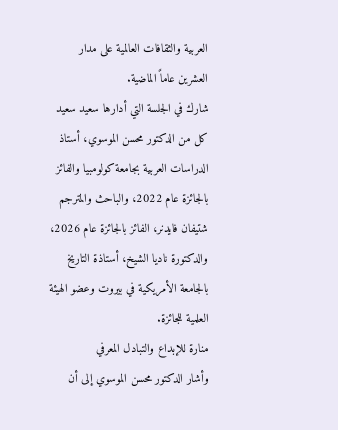العربية والثقافات العالمية على مدار العشرين عاماً الماضية.
شارك في الجلسة التي أدارها سعيد سعيد كل من الدكتور محسن الموسوي، أستاذ الدراسات العربية بجامعة كولومبيا والفائز بالجائزة عام 2022، والباحث والمترجم شتيفان فايدنر، الفائز بالجائزة عام 2026، والدكتورة ناديا الشيخ، أستاذة التاريخ بالجامعة الأمريكية في بيروت وعضو الهيئة العلمية للجائزة.
منارة للإبداع والتبادل المعرفي
وأشار الدكتور محسن الموسوي إلى أن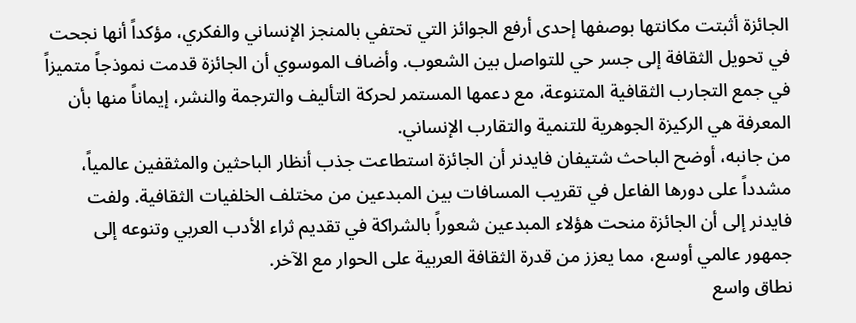الجائزة أثبتت مكانتها بوصفها إحدى أرفع الجوائز التي تحتفي بالمنجز الإنساني والفكري، مؤكداً أنها نجحت في تحويل الثقافة إلى جسر حي للتواصل بين الشعوب. وأضاف الموسوي أن الجائزة قدمت نموذجاً متميزاً في جمع التجارب الثقافية المتنوعة، مع دعمها المستمر لحركة التأليف والترجمة والنشر، إيماناً منها بأن المعرفة هي الركيزة الجوهرية للتنمية والتقارب الإنساني.
من جانبه، أوضح الباحث شتيفان فايدنر أن الجائزة استطاعت جذب أنظار الباحثين والمثقفين عالمياً، مشدداً على دورها الفاعل في تقريب المسافات بين المبدعين من مختلف الخلفيات الثقافية. ولفت فايدنر إلى أن الجائزة منحت هؤلاء المبدعين شعوراً بالشراكة في تقديم ثراء الأدب العربي وتنوعه إلى جمهور عالمي أوسع، مما يعزز من قدرة الثقافة العربية على الحوار مع الآخر.
نطاق واسع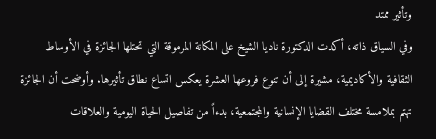وتأثير ممتد
وفي السياق ذاته، أكدت الدكتورة ناديا الشيخ على المكانة المرموقة التي تحتلها الجائزة في الأوساط الثقافية والأكاديمية، مشيرة إلى أن تنوع فروعها العشرة يعكس اتساع نطاق تأثيرها. وأوضحت أن الجائزة تهتم بملامسة مختلف القضايا الإنسانية والمجتمعية، بدءاً من تفاصيل الحياة اليومية والعلاقات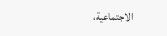الاجتماعية،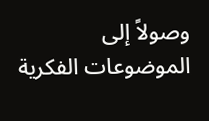وصولاً إلى الموضوعات الفكرية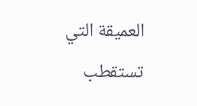العميقة التي تستقطب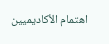اهتمام الأكاديميين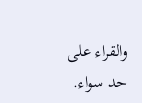والقراء على حد سواء.